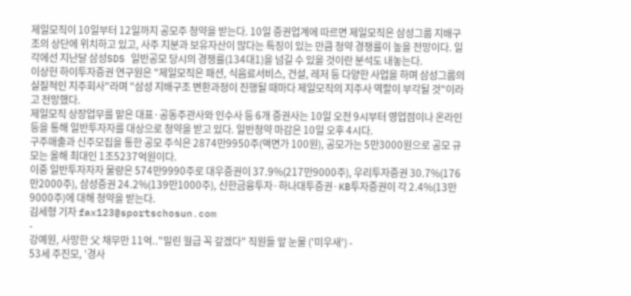제일모직이 10일부터 12일까지 공모주 청약을 받는다. 10일 증권업계에 따르면 제일모직은 삼성그룹 지배구조의 상단에 위치하고 있고, 사주 지분과 보유자산이 많다는 특징이 있는 만큼 청약 경쟁률이 높을 전망이다. 일각에선 지난달 삼성SDS 일반공모 당시의 경쟁률(134대1)을 넘길 수 있을 것이란 분석도 내놓는다.
이상헌 하이투자증권 연구원은 "제일모직은 패션, 식음료서비스, 건설, 레저 등 다양한 사업을 하며 삼성그룹의 실질적인 지주회사"라며 "삼성 지배구조 변환과정이 진행될 때마다 제일모직의 지주사 역할이 부각될 것"이라고 전망했다.
제일모직 상장업무를 맡은 대표·공동주관사와 인수사 등 6개 증권사는 10일 오전 9시부터 영업점이나 온라인 등을 통해 일반투자자를 대상으로 청약을 받고 있다. 일반청약 마감은 10일 오후 4시다.
구주매출과 신주모집을 통한 공모 주식은 2874만9950주(액면가 100원), 공모가는 5만3000원으로 공모 규모는 올해 최대인 1조5237억원이다.
이중 일반투자자자 물량은 574만9990주로 대우증권이 37.9%(217만9000주), 우리투자증권 30.7%(176만2000주), 삼성증권 24.2%(139만1000주), 신한금융투자·하나대투증권·KB투자증권이 각 2.4%(13만9000주)에 대해 청약을 받는다.
김세형 기자 fax123@sportschosun.com
-
강예원, 사망한 父 채무만 11억.."밀린 월급 꼭 갚겠다" 직원들 앞 눈물 ('미우새') -
53세 주진모, '경사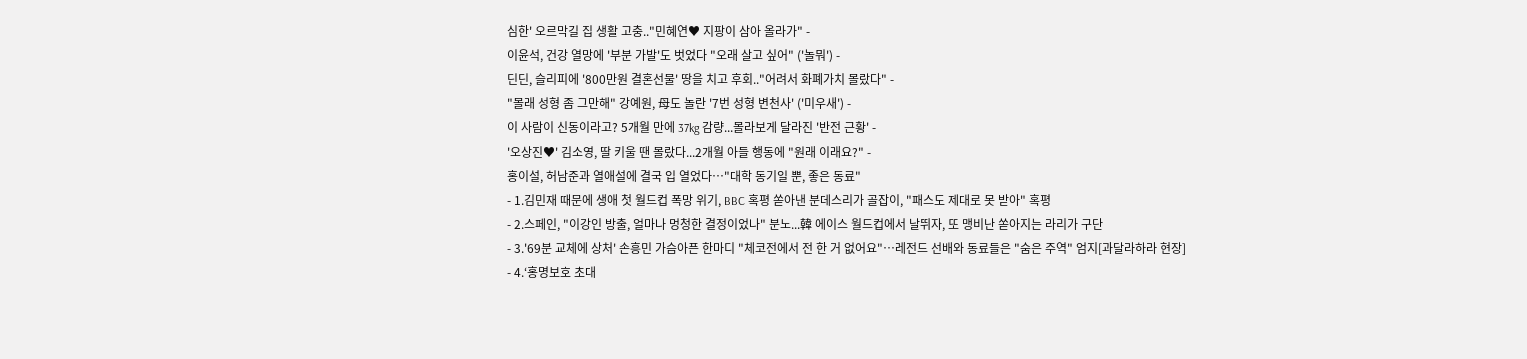심한' 오르막길 집 생활 고충.."민혜연♥ 지팡이 삼아 올라가" -
이윤석, 건강 열망에 '부분 가발'도 벗었다 "오래 살고 싶어" ('놀뭐') -
딘딘, 슬리피에 '800만원 결혼선물' 땅을 치고 후회.."어려서 화폐가치 몰랐다" -
"몰래 성형 좀 그만해" 강예원, 母도 놀란 '7번 성형 변천사' ('미우새') -
이 사람이 신동이라고? 5개월 만에 37kg 감량...몰라보게 달라진 '반전 근황' -
'오상진♥' 김소영, 딸 키울 땐 몰랐다...2개월 아들 행동에 "원래 이래요?" -
홍이설, 허남준과 열애설에 결국 입 열었다…"대학 동기일 뿐, 좋은 동료"
- 1.김민재 때문에 생애 첫 월드컵 폭망 위기, BBC 혹평 쏟아낸 분데스리가 골잡이, "패스도 제대로 못 받아" 혹평
- 2.스페인, "이강인 방출, 얼마나 멍청한 결정이었나" 분노...韓 에이스 월드컵에서 날뛰자, 또 맹비난 쏟아지는 라리가 구단
- 3.'69분 교체에 상처' 손흥민 가슴아픈 한마디 "체코전에서 전 한 거 없어요"…레전드 선배와 동료들은 "숨은 주역" 엄지[과달라하라 현장]
- 4.‘홍명보호 초대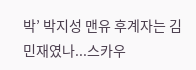박’ 박지성 맨유 후계자는 김민재였나...스카우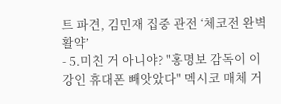트 파견, 김민재 집중 관전 ‘체코전 완벽 활약’
- 5.미친 거 아니야? "홍명보 감독이 이강인 휴대폰 빼앗았다" 멕시코 매체 거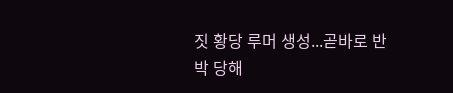짓 황당 루머 생성...곧바로 반박 당해